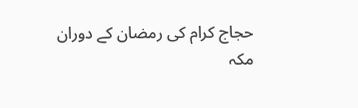حجاج کرام کی رمضان کے دوران مکہ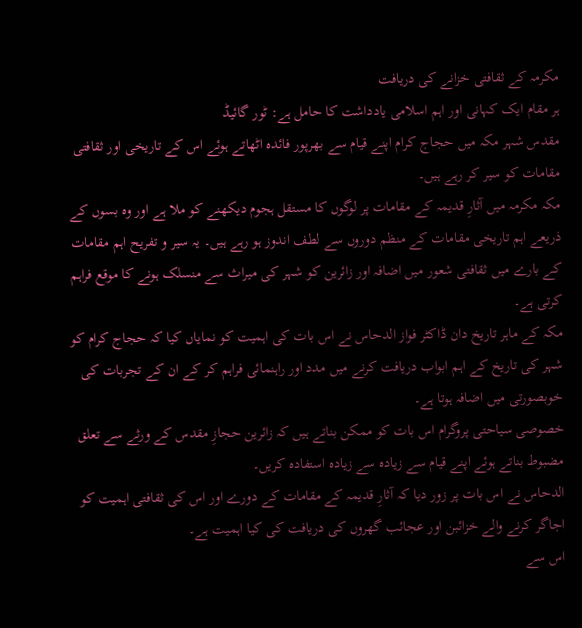مکرمہ کے ثقافتی خزانے کی دریافت
ہر مقام ایک کہانی اور اہم اسلامی یادداشت کا حامل ہے: ٹور گائیڈ
مقدس شہر مکہ میں حجاج کرام اپنے قیام سے بھرپور فائدہ اٹھاتے ہوئے اس کے تاریخی اور ثقافتی مقامات کو سیر کر رہے ہیں۔
مکہ مکرمہ میں آثارِ قدیمہ کے مقامات پر لوگوں کا مستقل ہجوم دیکھنے کو ملا ہے اور وہ بسوں کے ذریعے اہم تاریخی مقامات کے منظم دوروں سے لطف اندوز ہو رہے ہیں۔ یہ سیر و تفریح اہم مقامات کے بارے میں ثقافتی شعور میں اضافہ اور زائرین کو شہر کی میراث سے منسلک ہونے کا موقع فراہم کرتی ہے۔
مکہ کے ماہر تاریخ دان ڈاکٹر فواز الدحاس نے اس بات کی اہمیت کو نمایاں کیا کہ حجاج کرام کو شہر کی تاریخ کے اہم ابواب دریافت کرنے میں مدد اور راہنمائی فراہم کر کے ان کے تجربات کی خوبصورتی میں اضافہ ہوتا ہے۔
خصوصی سیاحتی پروگرام اس بات کو ممکن بناتے ہیں کہ زائرین حجازِ مقدس کے ورثے سے تعلق مضبوط بناتے ہوئے اپنے قیام سے زیادہ سے زیادہ استفادہ کریں۔
الدحاس نے اس بات پر زور دیا کہ آثارِ قدیمہ کے مقامات کے دورے اور اس کی ثقافتی اہمیت کو اجاگر کرنے والے خزائبن اور عجائب گھروں کی دریافت کی کیا اہمیت ہے۔
اس سے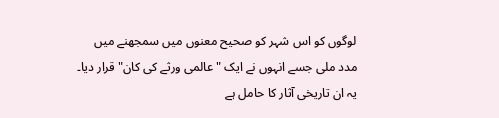لوگوں کو اس شہر کو صحیح معنوں میں سمجھنے میں مدد ملی جسے انہوں نے ایک "عالمی ورثے کی کان" قرار دیا۔ یہ ان تاریخی آثار کا حامل ہے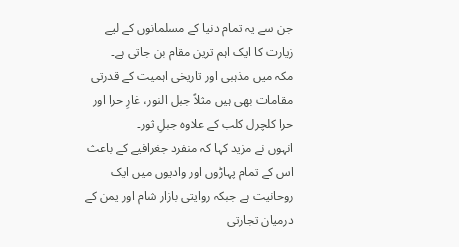جن سے یہ تمام دنیا کے مسلمانوں کے لیے زیارت کا ایک اہم ترین مقام بن جاتی ہے۔
مکہ میں مذہبی اور تاریخی اہمیت کے قدرتی مقامات بھی ہیں مثلاً جبل النور، غارِ حرا اور حرا کلچرل کلب کے علاوہ جبلِ ثور۔
انہوں نے مزید کہا کہ منفرد جغرافیے کے باعث اس کے تمام پہاڑوں اور وادیوں میں ایک روحانیت ہے جبکہ روایتی بازار شام اور یمن کے درمیان تجارتی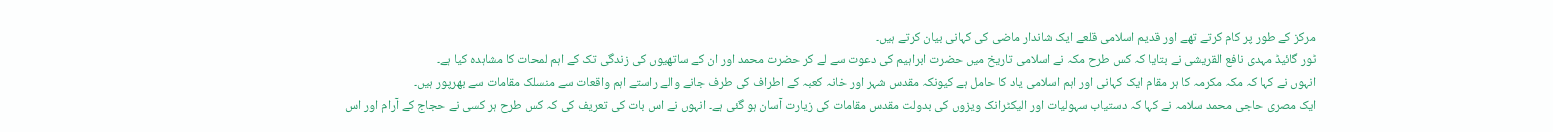مرکز کے طور پر کام کرتے تھے اور قدیم اسلامی قلعے ایک شاندار ماضی کی کہانی بیان کرتے ہیں۔
ٹور گائیڈ مہدی نافع القریشی نے بتایا کہ کس طرح مکہ نے اسلامی تاریخ میں حضرت ابراہیم کی دعوت سے لے کر حضرت محمد اور ان کے ساتھیوں کی زندگی تک کے اہم لمحات کا مشاہدہ کیا ہے۔
انہوں نے کہا کہ مکہ مکرمہ کا ہر مقام ایک کہانی اور اہم اسلامی یاد کا حامل ہے کیونکہ مقدس شہر اور خانہ کعبہ کے اطراف کی طرف جانے والے راستے اہم واقعات سے منسلک مقامات سے بھرپور ہیں۔
ایک مصری حاجی محمد سلامہ نے کہا کہ دستیاب سہولیات اور الیکٹرانک ویزوں کی بدولت مقدس مقامات کی زیارت آسان ہو گئی ہے۔ انہوں نے اس بات کی تعریف کی کہ کس طرح ہر کسی نے حجاج کے آرام اور اس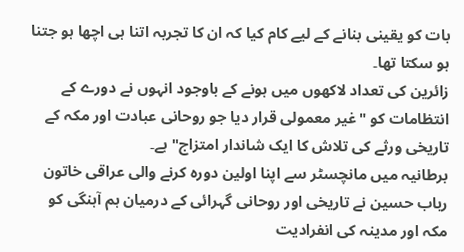بات کو یقینی بنانے کے لیے کام کیا کہ ان کا تجربہ اتنا ہی اچھا ہو جتنا ہو سکتا تھا۔
زائرین کی تعداد لاکھوں میں ہونے کے باوجود انہوں نے دورے کے انتظامات کو "غیر معمولی قرار دیا جو روحانی عبادت اور مکہ کے تاریخی ورثے کی تلاش کا ایک شاندار امتزاج" ہے۔
برطانیہ میں مانچسٹر سے اپنا اولین دورہ کرنے والی عراقی خاتون رباب حسین نے تاریخی اور روحانی گہرائی کے درمیان ہم آہنگی کو مکہ اور مدینہ کی انفرادیت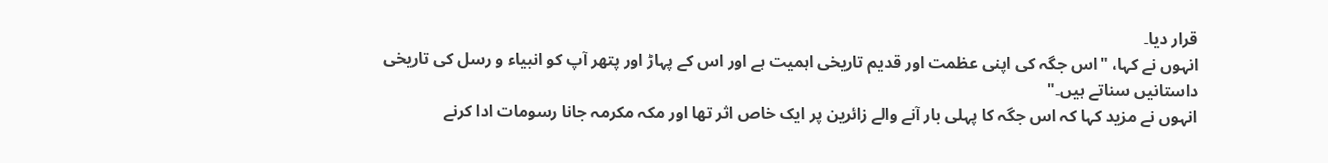قرار دیا۔
انہوں نے کہا، "اس جگہ کی اپنی عظمت اور قدیم تاریخی اہمیت ہے اور اس کے پہاڑ اور پتھر آپ کو انبیاء و رسل کی تاریخی داستانیں سناتے ہیں۔"
انہوں نے مزید کہا کہ اس جگہ کا پہلی بار آنے والے زائرین پر ایک خاص اثر تھا اور مکہ مکرمہ جانا رسومات ادا کرنے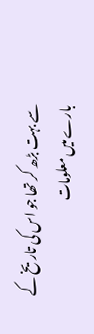سے بہت بڑھ کر تھا جو اس کی تاریخ کے بارے میں معلومات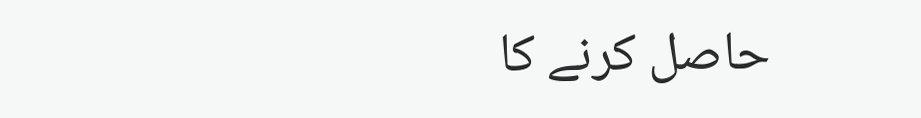حاصل کرنے کا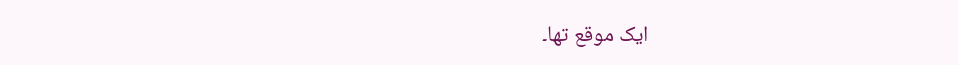ایک موقع تھا۔